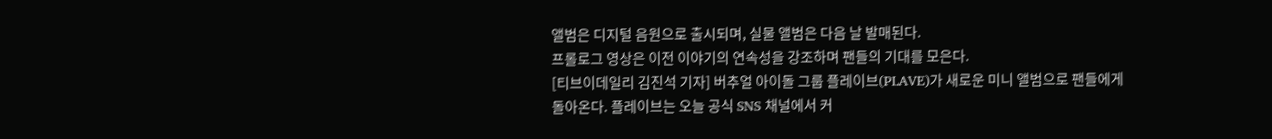앨범은 디지털 음원으로 출시되며, 실물 앨범은 다음 날 발매된다.
프롤로그 영상은 이전 이야기의 연속성을 강조하며 팬들의 기대를 모은다.
[티브이데일리 김진석 기자] 버추얼 아이돌 그룹 플레이브(PLAVE)가 새로운 미니 앨범으로 팬들에게 돌아온다. 플레이브는 오늘 공식 SNS 채널에서 커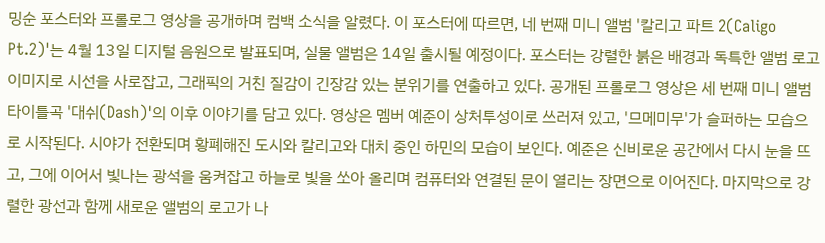밍순 포스터와 프롤로그 영상을 공개하며 컴백 소식을 알렸다. 이 포스터에 따르면, 네 번째 미니 앨범 '칼리고 파트 2(Caligo Pt.2)'는 4월 13일 디지털 음원으로 발표되며, 실물 앨범은 14일 출시될 예정이다. 포스터는 강렬한 붉은 배경과 독특한 앨범 로고 이미지로 시선을 사로잡고, 그래픽의 거친 질감이 긴장감 있는 분위기를 연출하고 있다. 공개된 프롤로그 영상은 세 번째 미니 앨범 타이틀곡 '대쉬(Dash)'의 이후 이야기를 담고 있다. 영상은 멤버 예준이 상처투성이로 쓰러져 있고, '므메미무'가 슬퍼하는 모습으로 시작된다. 시야가 전환되며 황폐해진 도시와 칼리고와 대치 중인 하민의 모습이 보인다. 예준은 신비로운 공간에서 다시 눈을 뜨고, 그에 이어서 빛나는 광석을 움켜잡고 하늘로 빛을 쏘아 올리며 컴퓨터와 연결된 문이 열리는 장면으로 이어진다. 마지막으로 강렬한 광선과 함께 새로운 앨범의 로고가 나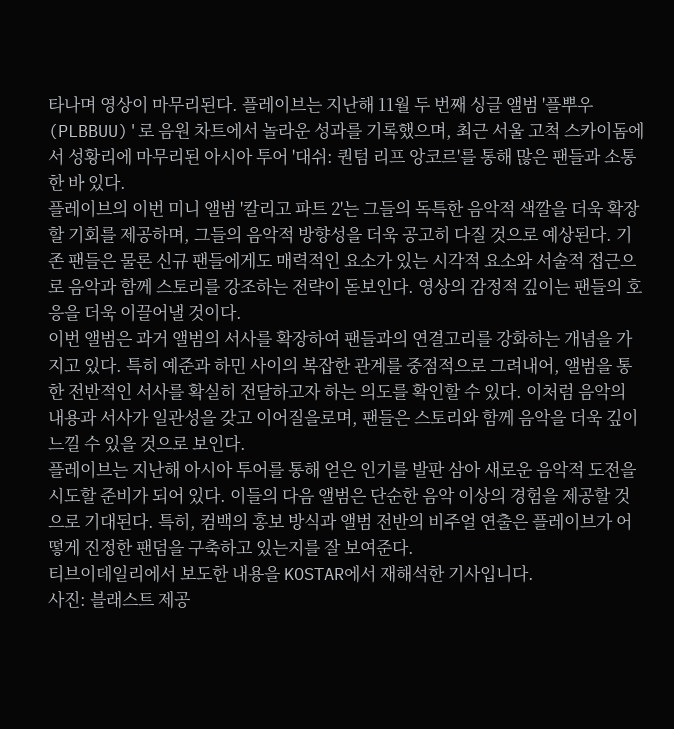타나며 영상이 마무리된다. 플레이브는 지난해 11월 두 번째 싱글 앨범 '플뿌우(PLBBUU)'로 음원 차트에서 놀라운 성과를 기록했으며, 최근 서울 고척 스카이돔에서 성황리에 마무리된 아시아 투어 '대쉬: 퀀텀 리프 앙코르'를 통해 많은 팬들과 소통한 바 있다.
플레이브의 이번 미니 앨범 '칼리고 파트 2'는 그들의 독특한 음악적 색깔을 더욱 확장할 기회를 제공하며, 그들의 음악적 방향성을 더욱 공고히 다질 것으로 예상된다. 기존 팬들은 물론 신규 팬들에게도 매력적인 요소가 있는 시각적 요소와 서술적 접근으로 음악과 함께 스토리를 강조하는 전략이 돋보인다. 영상의 감정적 깊이는 팬들의 호응을 더욱 이끌어낼 것이다.
이번 앨범은 과거 앨범의 서사를 확장하여 팬들과의 연결고리를 강화하는 개념을 가지고 있다. 특히 예준과 하민 사이의 복잡한 관계를 중점적으로 그려내어, 앨범을 통한 전반적인 서사를 확실히 전달하고자 하는 의도를 확인할 수 있다. 이처럼 음악의 내용과 서사가 일관성을 갖고 이어질을로며, 팬들은 스토리와 함께 음악을 더욱 깊이 느낄 수 있을 것으로 보인다.
플레이브는 지난해 아시아 투어를 통해 얻은 인기를 발판 삼아 새로운 음악적 도전을 시도할 준비가 되어 있다. 이들의 다음 앨범은 단순한 음악 이상의 경험을 제공할 것으로 기대된다. 특히, 컴백의 홍보 방식과 앨범 전반의 비주얼 연출은 플레이브가 어떻게 진정한 팬덤을 구축하고 있는지를 잘 보여준다.
티브이데일리에서 보도한 내용을 KOSTAR에서 재해석한 기사입니다.
사진: 블래스트 제공